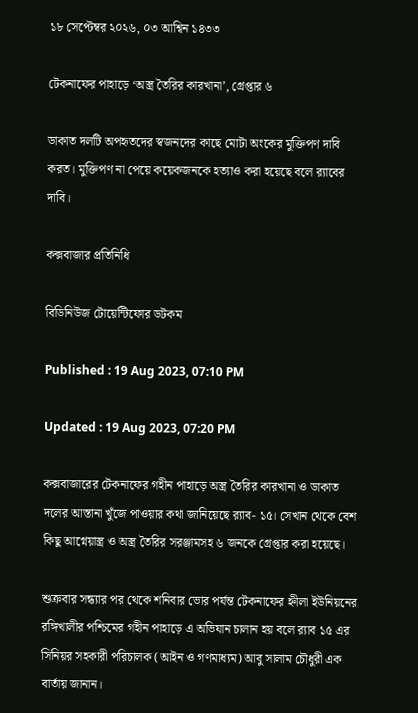১৮ সেপ্টেম্বর ২০২৬, ০৩ আশ্বিন ১৪৩৩

টেকনাফের পাহাড়ে ‘অস্ত্র তৈরির কারখানা’, গ্রেপ্তার ৬

ডাকাত দলটি অপহৃতদের স্বজনদের কাছে মোটা অংকের মুক্তিপণ দাবি করত। মুক্তিপণ না পেয়ে কয়েকজনকে হত্যাও করা হয়েছে বলে র‌্যাবের দাবি।

কক্সবাজার প্রতিনিধি

বিডিনিউজ টোয়েন্টিফোর ডটকম

Published : 19 Aug 2023, 07:10 PM

Updated : 19 Aug 2023, 07:20 PM

কক্সবাজারের টেকনাফের গহীন পাহাড়ে অস্ত্র তৈরির কারখানা ও ডাকাত দলের আস্তানা খুঁজে পাওয়ার কথা জানিয়েছে র‌্যাব- ১৫। সেখান থেকে বেশ কিছু আগ্নেয়াস্ত্র ও অস্ত্র তৈরির সরঞ্জামসহ ৬ জনকে গ্রেপ্তার করা হয়েছে।

শুক্রবার সন্ধ্যার পর থেকে শনিবার ভোর পর্যন্ত টেকনাফের হ্নীলা ইউনিয়নের রঙ্গিখালীর পশ্চিমের গহীন পাহাড়ে এ অভিযান চালান হয় বলে র‌্যাব ১৫ এর সিনিয়র সহকারী পরিচালক (আইন ও গণমাধ্যম) আবু সালাম চৌধুরী এক বার্তায় জানান।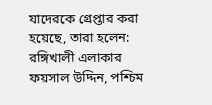যাদেরকে গ্রেপ্তার করা হয়েছে, তারা হলেন: রঙ্গিখালী এলাকার ফয়সাল উদ্দিন, পশ্চিম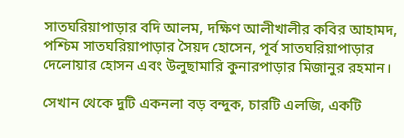সাতঘরিয়াপাড়ার বদি আলম, দক্ষিণ আলীখালীর কবির আহামদ, পশ্চিম সাতঘরিয়াপাড়ার সৈয়দ হোসেন, পূর্ব সাতঘরিয়াপাড়ার দেলোয়ার হোসন এবং উলুছামারি কুনারপাড়ার মিজানুর রহমান।

সেখান থেকে দুটি একনলা বড় বন্দুক, চারটি এলজি, একটি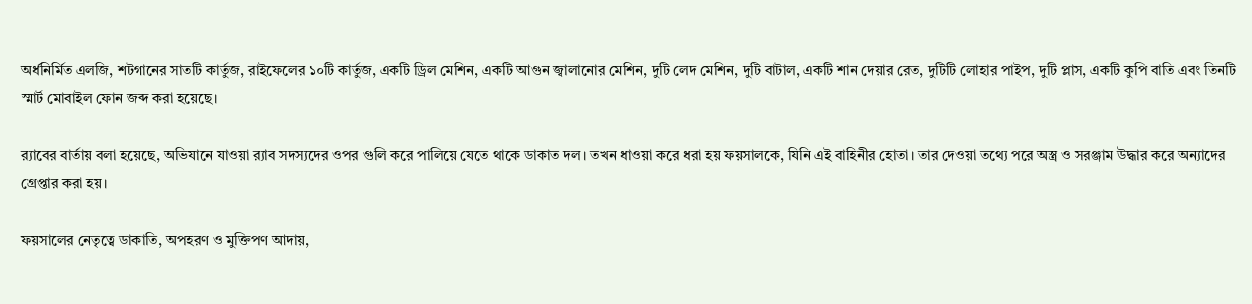অর্ধনির্মিত এলজি, শটগানের সাতটি কার্তুজ, রাইফেলের ১০টি কার্তুজ, একটি ড্রিল মেশিন, একটি আগুন জ্বালানোর মেশিন, দুটি লেদ মেশিন, দুটি বাটাল, একটি শান দেয়ার রেত, দুটিটি লোহার পাইপ, দুটি প্লাস, একটি কুপি বাতি এবং তিনটি স্মার্ট মোবাইল ফোন জব্দ করা হয়েছে।

র‌্যাবের বার্তায় বলা হয়েছে, অভিযানে যাওয়া র‌্যাব সদস্যদের ওপর গুলি করে পালিয়ে যেতে থাকে ডাকাত দল। তখন ধাওয়া করে ধরা হয় ফয়সালকে, যিনি এই বাহিনীর হোতা। তার দেওয়া তথ্যে পরে অস্ত্র ও সরঞ্জাম উদ্ধার করে অন্যাদের গ্রেপ্তার করা হয়।

ফয়সালের নেতৃত্বে ডাকাতি, অপহরণ ও মুক্তিপণ আদায়,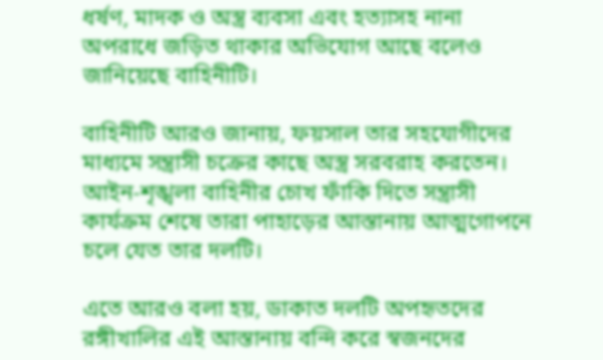ধর্ষণ, মাদক ও অস্ত্র ব্যবসা এবং হত্যাসহ নানা অপরাধে জড়িত থাকার অভিযোগ আছে বলেও জানিয়েছে বাহিনীটি।

বাহিনীটি আরও জানায়, ফয়সাল তার সহযোগীদের মাধ্যমে সন্ত্রাসী চক্রের কাছে অস্ত্র সরবরাহ করতেন। আইন-শৃঙ্খলা বাহিনীর চোখ ফাঁকি দিতে সন্ত্রাসী কার্যক্রম শেষে তারা পাহাড়ের আস্তানায় আত্মগোপনে চলে যেত তার দলটি।

এতে আরও বলা হয়, ডাকাত দলটি অপহৃতদের রঙ্গীখালির এই আস্তানায় বন্দি করে স্বজনদের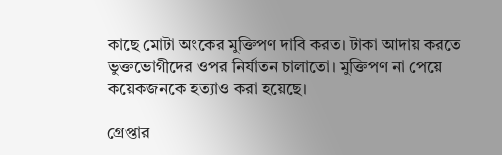কাছে মোটা অংকের মুক্তিপণ দাবি করত। টাকা আদায় করতে ভুক্তভোগীদের ওপর নির্যাতন চালাতো। মুক্তিপণ না পেয়ে কয়েকজনকে হত্যাও করা হয়েছে।

গ্রেপ্তার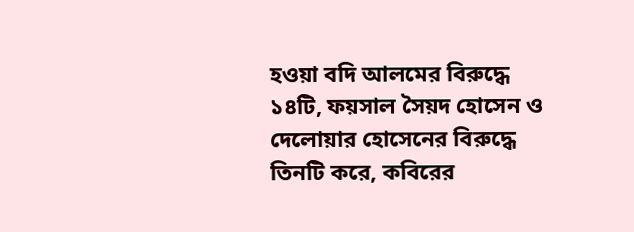হওয়া বদি আলমের বিরুদ্ধে ১৪টি, ফয়সাল সৈয়দ হোসেন ও দেলোয়ার হোসেনের বিরুদ্ধে তিনটি করে, কবিরের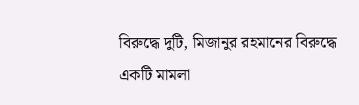বিরুদ্ধে দুটি, মিজানুর রহমানের বিরুদ্ধে একটি মামলা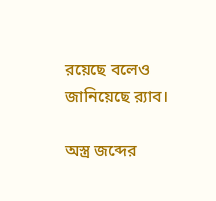রয়েছে বলেও জানিয়েছে র‌্যাব।

অস্ত্র জব্দের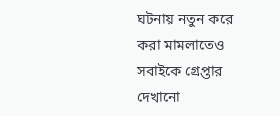ঘটনায় নতুন করে করা মামলাতেও সবাইকে গ্রেপ্তার দেখানো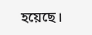হয়েছে।